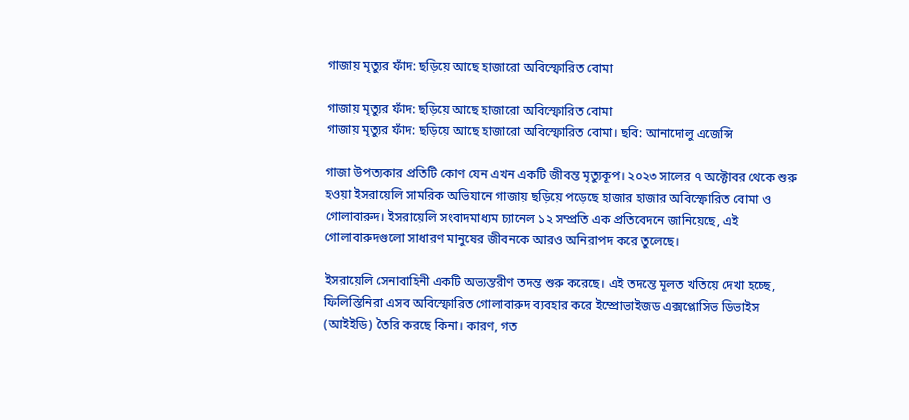গাজায় মৃত্যুর ফাঁদ: ছড়িয়ে আছে হাজারো অবিস্ফোরিত বোমা

গাজায় মৃত্যুর ফাঁদ: ছড়িয়ে আছে হাজারো অবিস্ফোরিত বোমা
গাজায় মৃত্যুর ফাঁদ: ছড়িয়ে আছে হাজারো অবিস্ফোরিত বোমা। ছবি: আনাদোলু এজেন্সি

গাজা উপত্যকার প্রতিটি কোণ যেন এখন একটি জীবন্ত মৃত্যুকূপ। ২০২৩ সালের ৭ অক্টোবর থেকে শুরু হওয়া ইসরায়েলি সামরিক অভিযানে গাজায় ছড়িয়ে পড়েছে হাজার হাজার অবিস্ফোরিত বোমা ও গোলাবারুদ। ইসরায়েলি সংবাদমাধ্যম চ্যানেল ১২ সম্প্রতি এক প্রতিবেদনে জানিয়েছে, এই গোলাবারুদগুলো সাধারণ মানুষের জীবনকে আরও অনিরাপদ করে তুলেছে।

ইসরায়েলি সেনাবাহিনী একটি অভ্যন্তরীণ তদন্ত শুরু করেছে। এই তদন্তে মূলত খতিয়ে দেখা হচ্ছে, ফিলিস্তিনিরা এসব অবিস্ফোরিত গোলাবারুদ ব্যবহার করে ইম্প্রোভাইজড এক্সপ্লোসিভ ডিভাইস (আইইডি) তৈরি করছে কিনা। কারণ, গত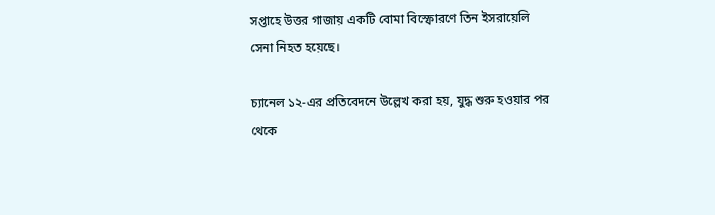সপ্তাহে উত্তর গাজায় একটি বোমা বিস্ফোরণে তিন ইসরায়েলি সেনা নিহত হয়েছে।

চ্যানেল ১২-এর প্রতিবেদনে উল্লেখ করা হয়, যুদ্ধ শুরু হওয়ার পর থেকে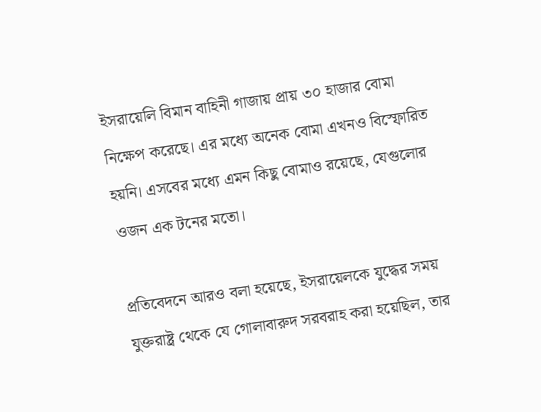ইসরায়েলি বিমান বাহিনী গাজায় প্রায় ৩০ হাজার বোমা নিক্ষেপ করেছে। এর মধ্যে অনেক বোমা এখনও বিস্ফোরিত হয়নি। এসবের মধ্যে এমন কিছু বোমাও রয়েছে, যেগুলোর ওজন এক টনের মতো।

প্রতিবেদনে আরও বলা হয়েছে, ইসরায়েলকে যুদ্ধের সময় যুক্তরাষ্ট্র থেকে যে গোলাবারুদ সরবরাহ করা হয়েছিল, তার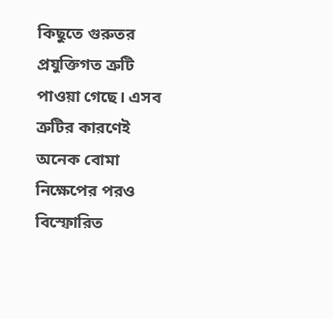কিছুতে গুরুতর প্রযুক্তিগত ত্রুটি পাওয়া গেছে। এসব ত্রুটির কারণেই অনেক বোমা নিক্ষেপের পরও বিস্ফোরিত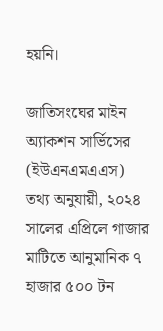হয়নি।

জাতিসংঘের মাইন অ্যাকশন সার্ভিসের (ইউএনএমএএস) তথ্য অনুযায়ী, ২০২৪ সালের এপ্রিলে গাজার মাটিতে আনুমানিক ৭ হাজার ৫০০ টন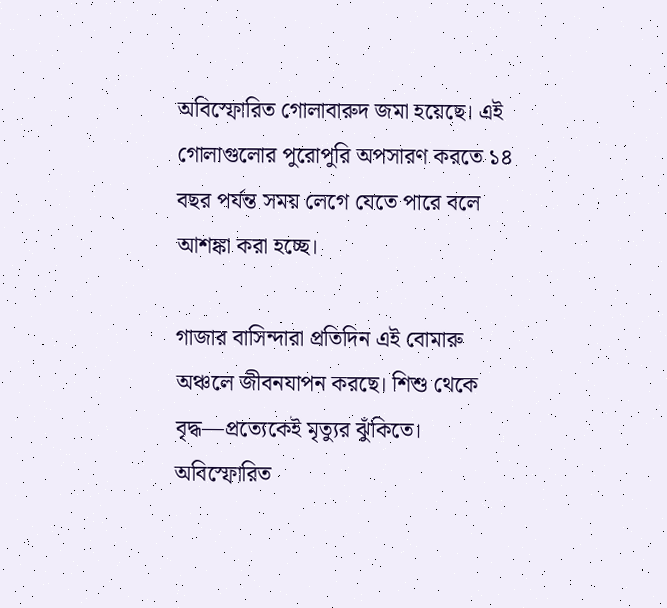অবিস্ফোরিত গোলাবারুদ জমা হয়েছে। এই গোলাগুলোর পুরোপুরি অপসারণ করতে ১৪ বছর পর্যন্ত সময় লেগে যেতে পারে বলে আশঙ্কা করা হচ্ছে।

গাজার বাসিন্দারা প্রতিদিন এই বোমারু অঞ্চলে জীবনযাপন করছে। শিশু থেকে বৃদ্ধ—প্রত্যেকেই মৃত্যুর ঝুঁকিতে। অবিস্ফোরিত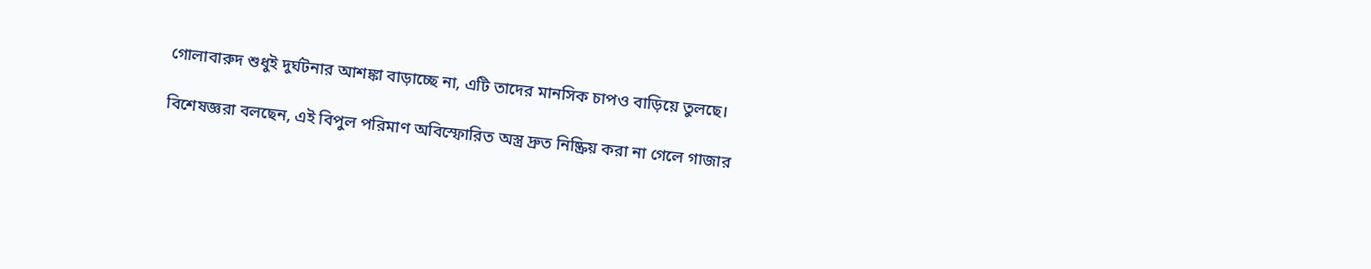গোলাবারুদ শুধুই দুর্ঘটনার আশঙ্কা বাড়াচ্ছে না, এটি তাদের মানসিক চাপও বাড়িয়ে তুলছে।

বিশেষজ্ঞরা বলছেন, এই বিপুল পরিমাণ অবিস্ফোরিত অস্ত্র দ্রুত নিষ্ক্রিয় করা না গেলে গাজার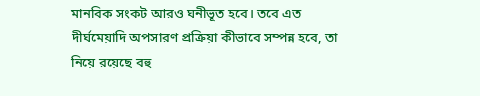মানবিক সংকট আরও ঘনীভূত হবে। তবে এত দীর্ঘমেয়াদি অপসারণ প্রক্রিয়া কীভাবে সম্পন্ন হবে, তা নিয়ে রয়েছে বহু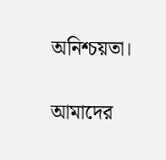অনিশ্চয়তা।

আমাদের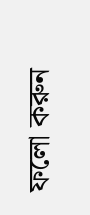ফলো করুন